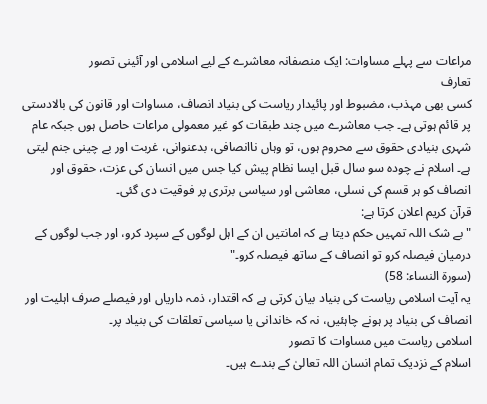مراعات سے پہلے مساوات: ایک منصفانہ معاشرے کے لیے اسلامی اور آئینی تصور
تعارف
کسی بھی مہذب، مضبوط اور پائیدار ریاست کی بنیاد انصاف، مساوات اور قانون کی بالادستی پر قائم ہوتی ہے۔ جب معاشرے میں چند طبقات کو غیر معمولی مراعات حاصل ہوں جبکہ عام شہری بنیادی حقوق سے محروم ہوں، تو وہاں ناانصافی، بدعنوانی، غربت اور بے چینی جنم لیتی ہے۔ اسلام نے چودہ سو سال قبل ایسا نظام پیش کیا جس میں انسان کی عزت، حقوق اور انصاف کو ہر قسم کی نسلی، معاشی اور سیاسی برتری پر فوقیت دی گئی۔
قرآن کریم اعلان کرتا ہے:
"بے شک اللہ تمہیں حکم دیتا ہے کہ امانتیں ان کے اہل لوگوں کے سپرد کرو، اور جب لوگوں کے درمیان فیصلہ کرو تو انصاف کے ساتھ فیصلہ کرو۔"
(سورۃ النساء: 58)
یہ آیت اسلامی ریاست کی بنیاد بیان کرتی ہے کہ اقتدار، ذمہ داریاں اور فیصلے صرف اہلیت اور انصاف کی بنیاد پر ہونے چاہئیں، نہ کہ خاندانی یا سیاسی تعلقات کی بنیاد پر۔
اسلامی ریاست میں مساوات کا تصور
اسلام کے نزدیک تمام انسان اللہ تعالیٰ کے بندے ہیں۔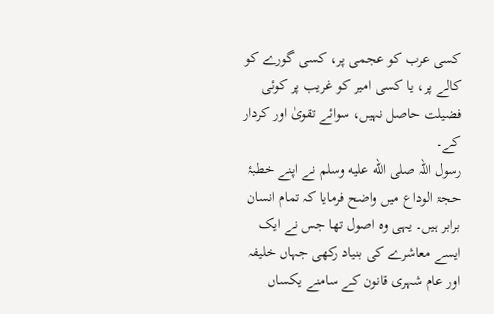کسی عرب کو عجمی پر، کسی گورے کو کالے پر، یا کسی امیر کو غریب پر کوئی فضیلت حاصل نہیں، سوائے تقویٰ اور کردار کے۔
رسول اللہ صلى الله عليه وسلم نے اپنے خطبۂ حجۃ الوداع میں واضح فرمایا کہ تمام انسان برابر ہیں۔ یہی وہ اصول تھا جس نے ایک ایسے معاشرے کی بنیاد رکھی جہاں خلیفہ اور عام شہری قانون کے سامنے یکساں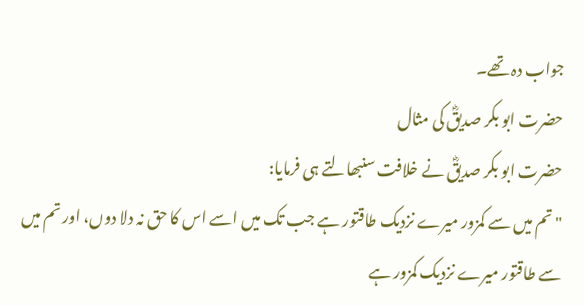جواب دہ تھے۔
حضرت ابو بکر صدیقؓ کی مثال
حضرت ابو بکر صدیقؓ نے خلافت سنبھالتے ہی فرمایا:
"تم میں سے کمزور میرے نزدیک طاقتور ہے جب تک میں اسے اس کا حق نہ دلا دوں، اور تم میں سے طاقتور میرے نزدیک کمزور ہے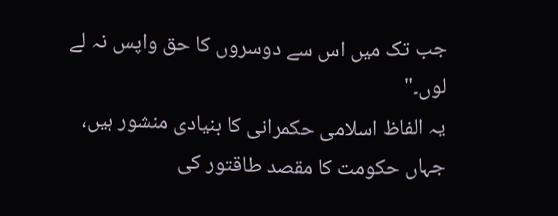جب تک میں اس سے دوسروں کا حق واپس نہ لے لوں۔"
یہ الفاظ اسلامی حکمرانی کا بنیادی منشور ہیں، جہاں حکومت کا مقصد طاقتور کی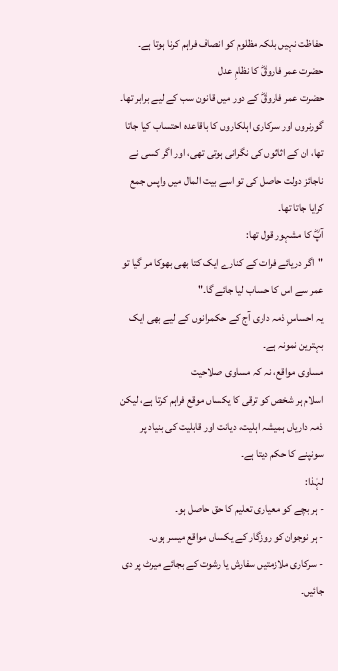حفاظت نہیں بلکہ مظلوم کو انصاف فراہم کرنا ہوتا ہے۔
حضرت عمر فاروقؓ کا نظامِ عدل
حضرت عمر فاروقؓ کے دور میں قانون سب کے لیے برابر تھا۔ گورنروں اور سرکاری اہلکاروں کا باقاعدہ احتساب کیا جاتا تھا، ان کے اثاثوں کی نگرانی ہوتی تھی، اور اگر کسی نے ناجائز دولت حاصل کی تو اسے بیت المال میں واپس جمع کرایا جاتا تھا۔
آپؓ کا مشہور قول تھا:
"اگر دریائے فرات کے کنارے ایک کتا بھی بھوکا مر گیا تو عمر سے اس کا حساب لیا جائے گا۔"
یہ احساسِ ذمہ داری آج کے حکمرانوں کے لیے بھی ایک بہترین نمونہ ہے۔
مساوی مواقع، نہ کہ مساوی صلاحیت
اسلام ہر شخص کو ترقی کا یکساں موقع فراہم کرتا ہے، لیکن ذمہ داریاں ہمیشہ اہلیت، دیانت اور قابلیت کی بنیاد پر سونپنے کا حکم دیتا ہے۔
لہٰذا:
- ہر بچے کو معیاری تعلیم کا حق حاصل ہو۔
- ہر نوجوان کو روزگار کے یکساں مواقع میسر ہوں۔
- سرکاری ملازمتیں سفارش یا رشوت کے بجائے میرٹ پر دی جائیں۔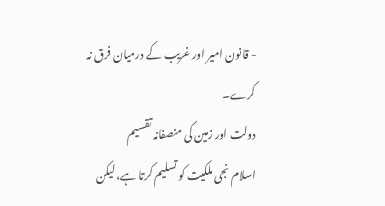- قانون امیر اور غریب کے درمیان فرق نہ کرے۔
دولت اور زمین کی منصفانہ تقسیم
اسلام نجی ملکیت کو تسلیم کرتا ہے، لیکن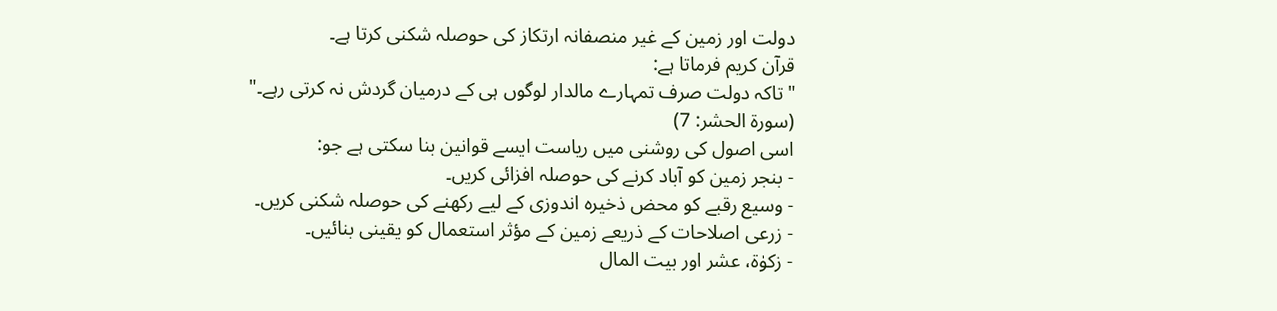دولت اور زمین کے غیر منصفانہ ارتکاز کی حوصلہ شکنی کرتا ہے۔
قرآن کریم فرماتا ہے:
"تاکہ دولت صرف تمہارے مالدار لوگوں ہی کے درمیان گردش نہ کرتی رہے۔"
(سورۃ الحشر: 7)
اسی اصول کی روشنی میں ریاست ایسے قوانین بنا سکتی ہے جو:
- بنجر زمین کو آباد کرنے کی حوصلہ افزائی کریں۔
- وسیع رقبے کو محض ذخیرہ اندوزی کے لیے رکھنے کی حوصلہ شکنی کریں۔
- زرعی اصلاحات کے ذریعے زمین کے مؤثر استعمال کو یقینی بنائیں۔
- زکوٰۃ، عشر اور بیت المال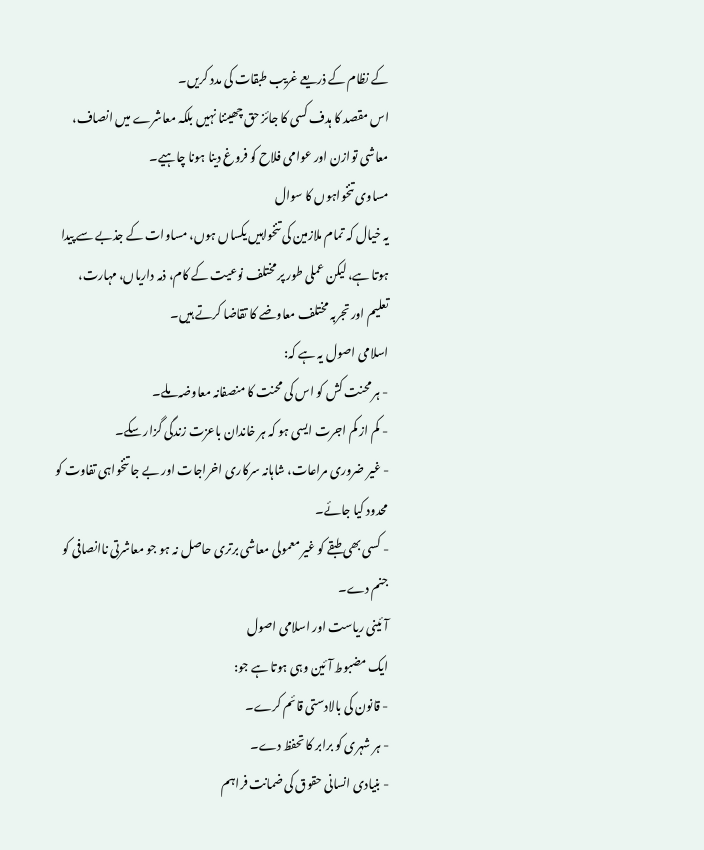کے نظام کے ذریعے غریب طبقات کی مدد کریں۔
اس مقصد کا ہدف کسی کا جائز حق چھیننا نہیں بلکہ معاشرے میں انصاف، معاشی توازن اور عوامی فلاح کو فروغ دینا ہونا چاہیے۔
مساوی تنخواہوں کا سوال
یہ خیال کہ تمام ملازمین کی تنخواہیں یکساں ہوں، مساوات کے جذبے سے پیدا ہوتا ہے، لیکن عملی طور پر مختلف نوعیت کے کام، ذمہ داریاں، مہارت، تعلیم اور تجربہ مختلف معاوضے کا تقاضا کرتے ہیں۔
اسلامی اصول یہ ہے کہ:
- ہر محنت کش کو اس کی محنت کا منصفانہ معاوضہ ملے۔
- کم از کم اجرت ایسی ہو کہ ہر خاندان باعزت زندگی گزار سکے۔
- غیر ضروری مراعات، شاہانہ سرکاری اخراجات اور بے جا تنخواہی تفاوت کو محدود کیا جائے۔
- کسی بھی طبقے کو غیر معمولی معاشی برتری حاصل نہ ہو جو معاشرتی ناانصافی کو جنم دے۔
آئینی ریاست اور اسلامی اصول
ایک مضبوط آئین وہی ہوتا ہے جو:
- قانون کی بالادستی قائم کرے۔
- ہر شہری کو برابر کا تحفظ دے۔
- بنیادی انسانی حقوق کی ضمانت فراہم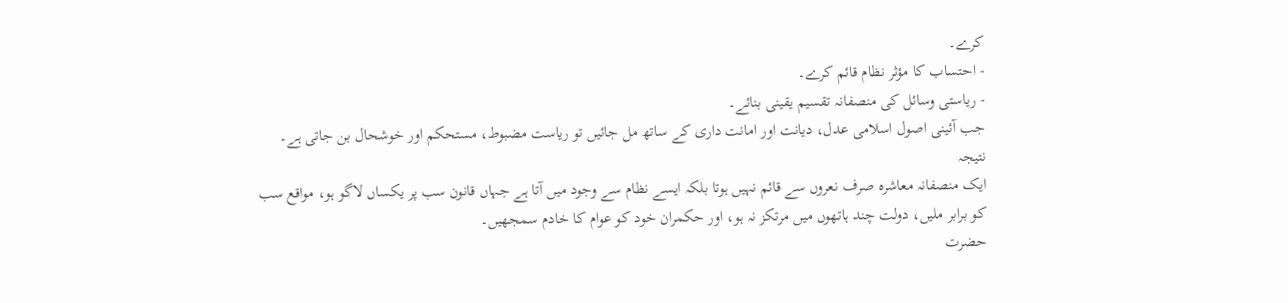کرے۔
- احتساب کا مؤثر نظام قائم کرے۔
- ریاستی وسائل کی منصفانہ تقسیم یقینی بنائے۔
جب آئینی اصول اسلامی عدل، دیانت اور امانت داری کے ساتھ مل جائیں تو ریاست مضبوط، مستحکم اور خوشحال بن جاتی ہے۔
نتیجہ
ایک منصفانہ معاشرہ صرف نعروں سے قائم نہیں ہوتا بلکہ ایسے نظام سے وجود میں آتا ہے جہاں قانون سب پر یکساں لاگو ہو، مواقع سب کو برابر ملیں، دولت چند ہاتھوں میں مرتکز نہ ہو، اور حکمران خود کو عوام کا خادم سمجھیں۔
حضرت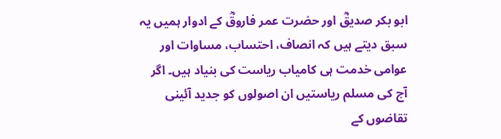ابو بکر صدیقؓ اور حضرت عمر فاروقؓ کے ادوار ہمیں یہ سبق دیتے ہیں کہ انصاف، احتساب، مساوات اور عوامی خدمت ہی کامیاب ریاست کی بنیاد ہیں۔ اگر آج کی مسلم ریاستیں ان اصولوں کو جدید آئینی تقاضوں کے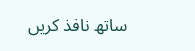ساتھ نافذ کریں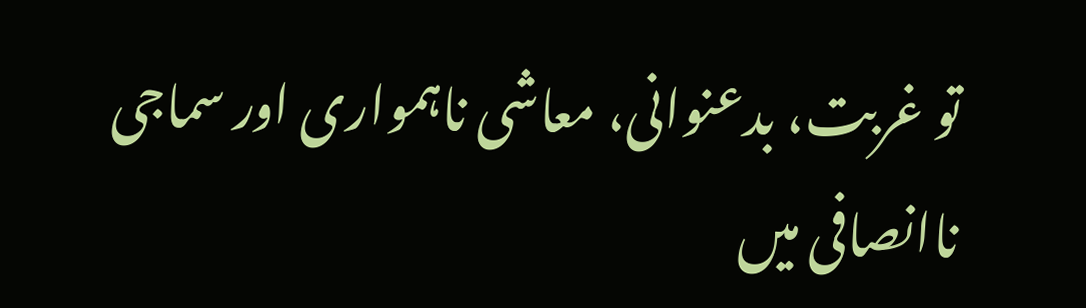تو غربت، بدعنوانی، معاشی ناہمواری اور سماجی ناانصافی میں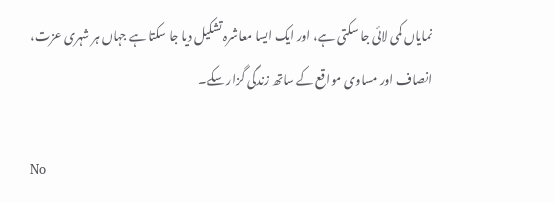نمایاں کمی لائی جا سکتی ہے، اور ایک ایسا معاشرہ تشکیل دیا جا سکتا ہے جہاں ہر شہری عزت، انصاف اور مساوی مواقع کے ساتھ زندگی گزار سکے۔

No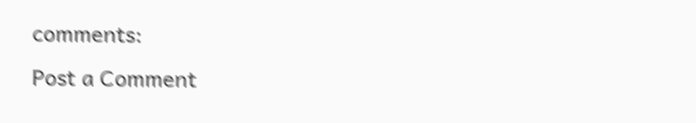comments:
Post a Comment